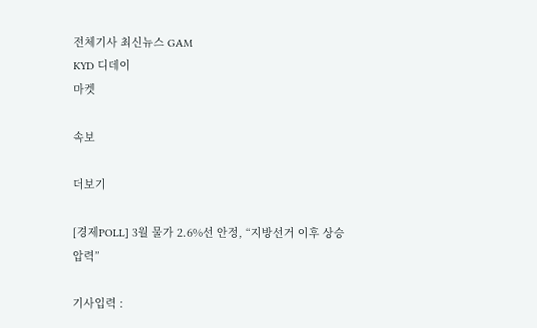전체기사 최신뉴스 GAM
KYD 디데이
마켓

속보

더보기

[경제POLL] 3월 물가 2.6%선 안정, “지방선거 이후 상승압력”

기사입력 :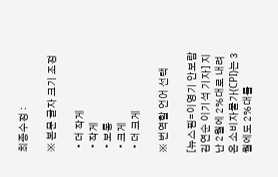최종수정 :

※ 본문 글자 크기 조정

  • 더 작게
  • 작게
  • 보통
  • 크게
  • 더 크게

※ 번역할 언어 선택

[뉴스핌=이영기 안보람 김연순 이기석 기자] 지난 2월에 2%대로 내려온 소비자물가(CPI)는 3월에도 2%대를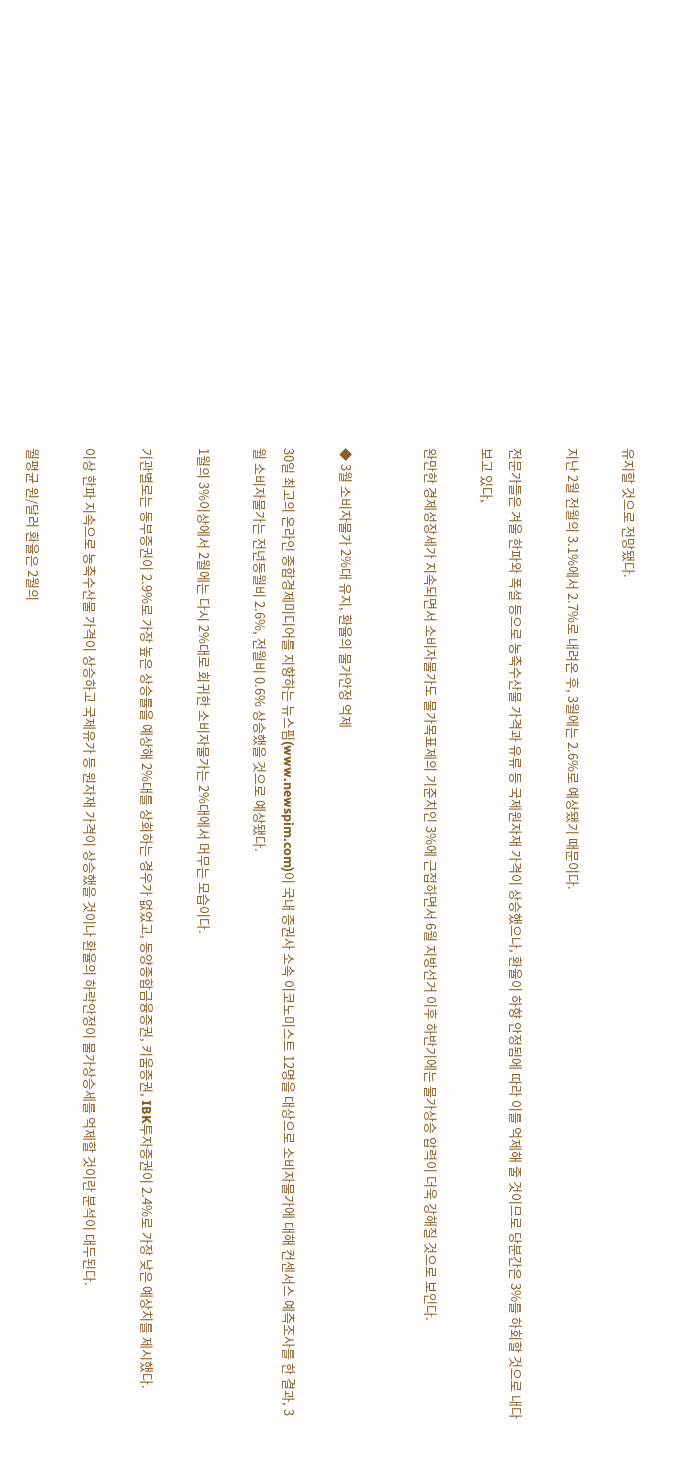유지할 것으로 전망됐다.

지난 2월 전월의 3.1%에서 2.7%로 내려온 후, 3월에는 2.6%로 예상됐기 때문이다.

전문가들은 겨울 한파와 폭설 등으로 농축수산물 가격과 유류 등 국제원자재 가격이 상승했으나, 환율이 하향 안정됨에 따라 이를 억제해 줄 것이므로 당분간은 3%를 하회할 것으로 내다보고 있다,

완만한 경제성장세가 지속되면서 소비자물가도 물가목표제의 기준치인 3%에 근접하면서 6월 지방선거 이후 하반기에는 물가상승 압력이 더욱 강해질 것으로 보인다.


◆ 3월 소비자물가 2%대 유지, 환율의 물가안정 억제

30일 최고의 온라인 종합경제미디어를 지향하는 뉴스핌(www.newspim.com)이 국내 증권사 소속 이코노미스트 12명을 대상으로 소비자물가에 대해 컨센서스 예측조사를 한 결과, 3월 소비자물가는 전년동월비 2.6%, 전월비 0.6% 상승했을 것으로 예상됐다.

1월의 3%이상에서 2월에는 다시 2%대로 회귀한 소비자물가는 2%대에서 머무는 모습이다.

기관별로는 동부증권이 2.9%로 가장 높은 상승률을 예상해 2%대를 상회하는 경우가 없었고, 동양종합금융증권, 키움증권, IBK투자증권이 2.4%로 가장 낮은 예상치를 제시했다.

이상 한파 지속으로 농축수산물 가격이 상승하고 국제유가 등 원자재 가격이 상승했을 것이나 환율의 하락안정이 물가상승세를 억제할 것이란 분석이 대두된다.

월평균 원/달러 환율은 2월의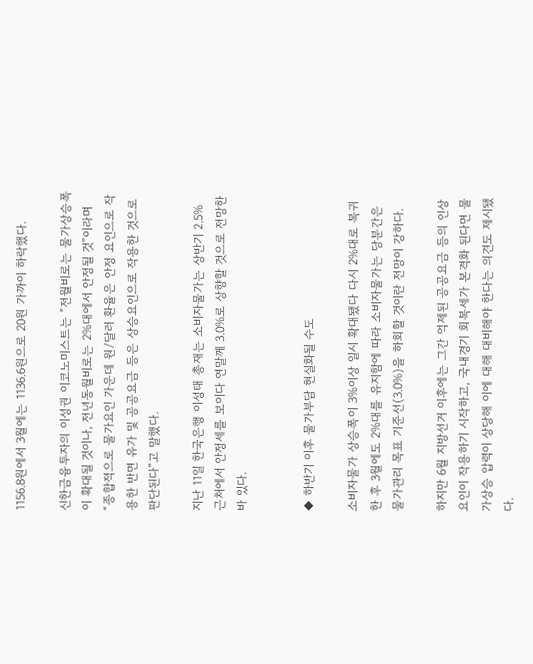1156.8원에서 3월에는 1136.6원으로 20원 가까이 하락했다.

신한금융투자의 이성권 이코노미스트는 “전월비로는 물가상승폭이 확대될 것이나, 전년동월비로는 2%대에서 안정될 것”이라며 “종합적으로 물가요인 가운데 원/달러 환율은 안정 요인으로 작용한 반면 유가 및 공공요금 등은 상승요인으로 작용한 것으로 판단된다”고 말했다.

지난 11일 한국은행 이성태 총재는 소비자물가는 상반기 2.5% 근처에서 안정세를 보이다 연말께 3.0%로 상향할 것으로 전망한 바 있다.


◆ 하반기 이후 물가부담 현실화될 수도

소비자물가 상승폭이 3%이상 일시 확대됐다 다시 2%대로 복귀한 후 3월에도 2%대를 유지함에 따라 소비자물가는 당분간은 물가관리 목표 기준선(3.0%)을 하회할 것이란 전망이 강하다.

하지만 6월 지방선거 이후에는 그간 억제된 공공요금 등의 인상요인이 작용하기 시작하고, 국내경기 회복세가 본격화 된다면 물가상승 압력이 상당해 이에 대해 대비해야 한다는 의견도 제시됐다.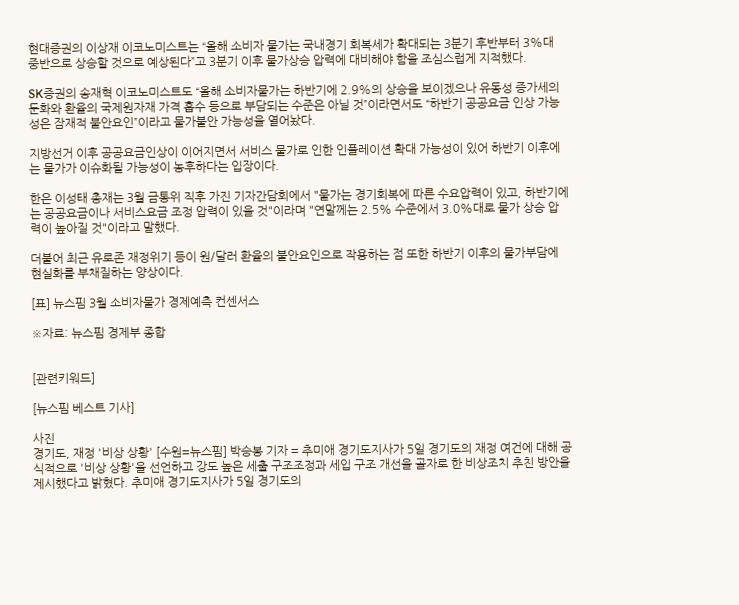현대증권의 이상재 이코노미스트는 “올해 소비자 물가는 국내경기 회복세가 확대되는 3분기 후반부터 3%대 중반으로 상승할 것으로 예상된다”고 3분기 이후 물가상승 압력에 대비해야 함을 조심스럽게 지적했다.

SK증권의 송재혁 이코노미스트도 “올해 소비자물가는 하반기에 2.9%의 상승을 보이겠으나 유동성 증가세의 둔화와 환율의 국제원자재 가격 흡수 등으로 부담되는 수준은 아닐 것”이라면서도 “하반기 공공요금 인상 가능성은 잠재적 불안요인”이라고 물가불안 가능성을 열어놨다.

지방선거 이후 공공요금인상이 이어지면서 서비스 물가로 인한 인플레이션 확대 가능성이 있어 하반기 이후에는 물가가 이슈화될 가능성이 농후하다는 입장이다.

한은 이성태 총재는 3월 금통위 직후 가진 기자간담회에서 "물가는 경기회복에 따른 수요압력이 있고, 하반기에는 공공요금이나 서비스요금 조정 압력이 있을 것"이라며 "연말께는 2.5% 수준에서 3.0%대로 물가 상승 압력이 높아질 것"이라고 말했다.

더불어 최근 유로존 재정위기 등이 원/달러 환율의 불안요인으로 작용하는 점 또한 하반기 이후의 물가부담에 현실화를 부채질하는 양상이다.

[표] 뉴스핌 3월 소비자물가 경제예측 컨센서스

※자료: 뉴스핌 경제부 종합


[관련키워드]

[뉴스핌 베스트 기사]

사진
경기도, 재정 '비상 상황' [수원=뉴스핌] 박승봉 기자 = 추미애 경기도지사가 5일 경기도의 재정 여건에 대해 공식적으로 '비상 상황'을 선언하고 강도 높은 세출 구조조정과 세입 구조 개선을 골자로 한 비상조치 추친 방안을 제시했다고 밝혔다. 추미애 경기도지사가 5일 경기도의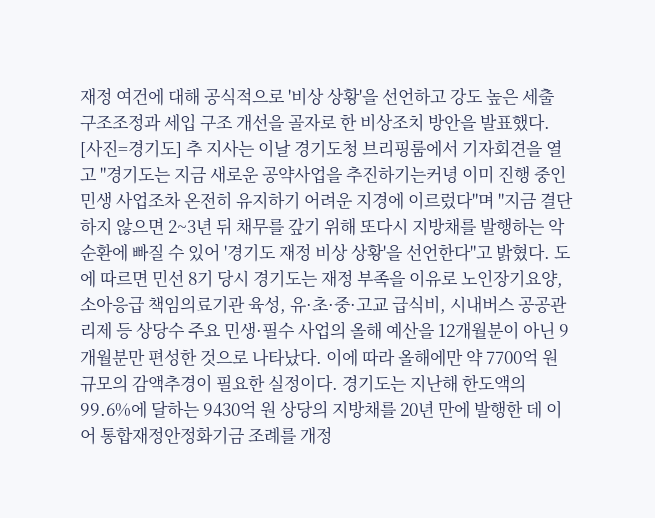재정 여건에 대해 공식적으로 '비상 상황'을 선언하고 강도 높은 세출 구조조정과 세입 구조 개선을 골자로 한 비상조치 방안을 발표했다. [사진=경기도] 추 지사는 이날 경기도청 브리핑룸에서 기자회견을 열고 "경기도는 지금 새로운 공약사업을 추진하기는커녕 이미 진행 중인 민생 사업조차 온전히 유지하기 어려운 지경에 이르렀다"며 "지금 결단하지 않으면 2~3년 뒤 채무를 갚기 위해 또다시 지방채를 발행하는 악순환에 빠질 수 있어 '경기도 재정 비상 상황'을 선언한다"고 밝혔다. 도에 따르면 민선 8기 당시 경기도는 재정 부족을 이유로 노인장기요양, 소아응급 책임의료기관 육성, 유·초·중·고교 급식비, 시내버스 공공관리제 등 상당수 주요 민생·필수 사업의 올해 예산을 12개월분이 아닌 9개월분만 편성한 것으로 나타났다. 이에 따라 올해에만 약 7700억 원 규모의 감액추경이 필요한 실정이다. 경기도는 지난해 한도액의 99.6%에 달하는 9430억 원 상당의 지방채를 20년 만에 발행한 데 이어 통합재정안정화기금 조례를 개정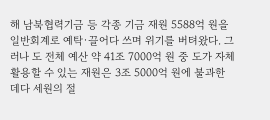해 남북협력기금 등 각종 기금 재원 5588억 원을 일반회계로 예탁·끌어다 쓰며 위기를 버텨왔다. 그러나 도 전체 예산 약 41조 7000억 원 중 도가 자체 활용할 수 있는 재원은 3조 5000억 원에 불과한 데다 세원의 절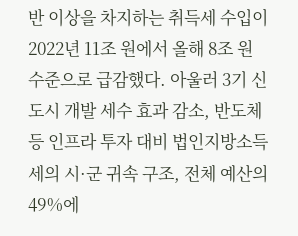반 이상을 차지하는 취득세 수입이 2022년 11조 원에서 올해 8조 원 수준으로 급감했다. 아울러 3기 신도시 개발 세수 효과 감소, 반도체 등 인프라 투자 대비 법인지방소득세의 시·군 귀속 구조, 전체 예산의 49%에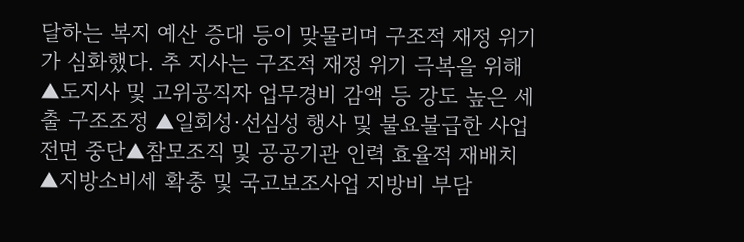달하는 복지 예산 증대 등이 맞물리며 구조적 재정 위기가 심화했다. 추 지사는 구조적 재정 위기 극복을 위해 ▲도지사 및 고위공직자 업무경비 감액 등 강도 높은 세출 구조조정 ▲일회성·선심성 행사 및 불요불급한 사업 전면 중단▲참모조직 및 공공기관 인력 효율적 재배치 ▲지방소비세 확충 및 국고보조사업 지방비 부담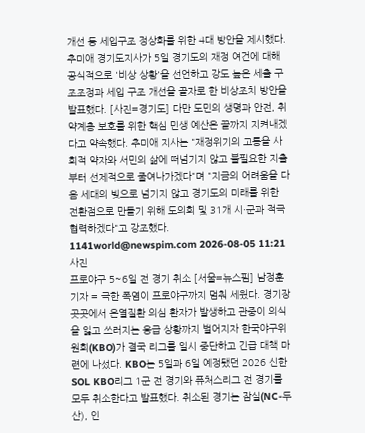개선 등 세입구조 정상화를 위한 4대 방안을 제시했다. 추미애 경기도지사가 5일 경기도의 재정 여건에 대해 공식적으로 '비상 상황'을 선언하고 강도 높은 세출 구조조정과 세입 구조 개선을 골자로 한 비상조치 방안을 발표했다. [사진=경기도] 다만 도민의 생명과 안전, 취약계층 보호를 위한 핵심 민생 예산은 끝까지 지켜내겠다고 약속했다. 추미애 지사는 "재정위기의 고통을 사회적 약자와 서민의 삶에 떠넘기지 않고 불필요한 지출부터 선제적으로 줄여나가겠다"며 "지금의 어려움을 다음 세대의 빚으로 넘기지 않고 경기도의 미래를 위한 전환점으로 만들기 위해 도의회 및 31개 시·군과 적극 협력하겠다"고 강조했다. 1141world@newspim.com 2026-08-05 11:21
사진
프로야구 5~6일 전 경기 취소 [서울=뉴스핌] 남정훈 기자 = 극한 폭염이 프로야구까지 멈춰 세웠다. 경기장 곳곳에서 온열질환 의심 환자가 발생하고 관중이 의식을 잃고 쓰러지는 응급 상황까지 벌어지자 한국야구위원회(KBO)가 결국 리그를 일시 중단하고 긴급 대책 마련에 나섰다. KBO는 5일과 6일 예정됐던 2026 신한 SOL KBO리그 1군 전 경기와 퓨처스리그 전 경기를 모두 취소한다고 발표했다. 취소된 경기는 잠실(NC-두산), 인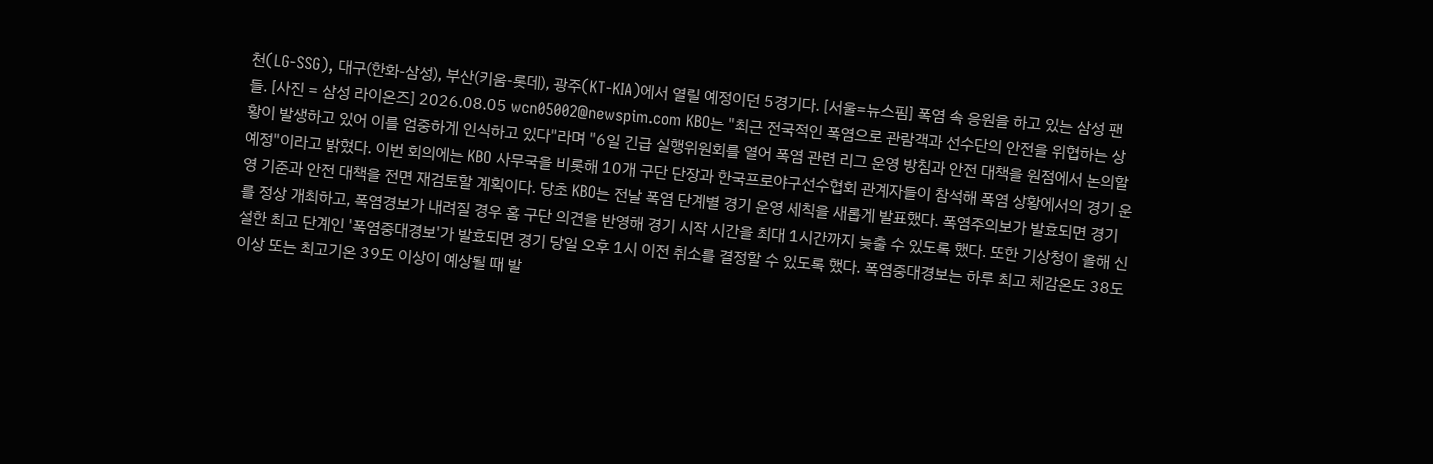천(LG-SSG), 대구(한화-삼성), 부산(키움-롯데), 광주(KT-KIA)에서 열릴 예정이던 5경기다. [서울=뉴스핌] 폭염 속 응원을 하고 있는 삼성 팬들. [사진 = 삼성 라이온즈] 2026.08.05 wcn05002@newspim.com KBO는 "최근 전국적인 폭염으로 관람객과 선수단의 안전을 위협하는 상황이 발생하고 있어 이를 엄중하게 인식하고 있다"라며 "6일 긴급 실행위원회를 열어 폭염 관련 리그 운영 방침과 안전 대책을 원점에서 논의할 예정"이라고 밝혔다. 이번 회의에는 KBO 사무국을 비롯해 10개 구단 단장과 한국프로야구선수협회 관계자들이 참석해 폭염 상황에서의 경기 운영 기준과 안전 대책을 전면 재검토할 계획이다. 당초 KBO는 전날 폭염 단계별 경기 운영 세칙을 새롭게 발표했다. 폭염주의보가 발효되면 경기를 정상 개최하고, 폭염경보가 내려질 경우 홈 구단 의견을 반영해 경기 시작 시간을 최대 1시간까지 늦출 수 있도록 했다. 또한 기상청이 올해 신설한 최고 단계인 '폭염중대경보'가 발효되면 경기 당일 오후 1시 이전 취소를 결정할 수 있도록 했다. 폭염중대경보는 하루 최고 체감온도 38도 이상 또는 최고기온 39도 이상이 예상될 때 발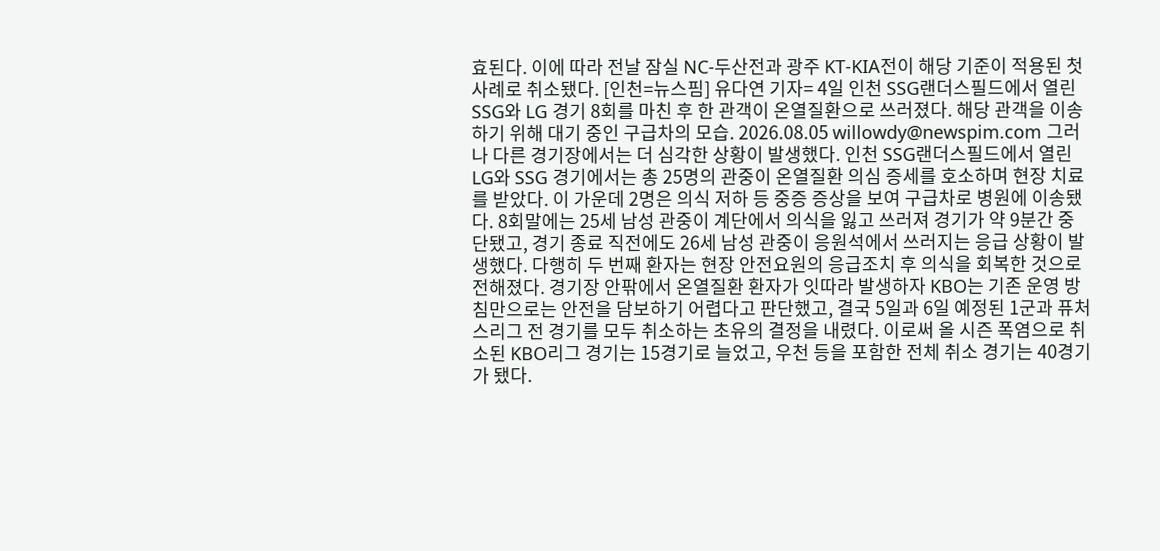효된다. 이에 따라 전날 잠실 NC-두산전과 광주 KT-KIA전이 해당 기준이 적용된 첫 사례로 취소됐다. [인천=뉴스핌] 유다연 기자= 4일 인천 SSG랜더스필드에서 열린 SSG와 LG 경기 8회를 마친 후 한 관객이 온열질환으로 쓰러졌다. 해당 관객을 이송하기 위해 대기 중인 구급차의 모습. 2026.08.05 willowdy@newspim.com 그러나 다른 경기장에서는 더 심각한 상황이 발생했다. 인천 SSG랜더스필드에서 열린 LG와 SSG 경기에서는 총 25명의 관중이 온열질환 의심 증세를 호소하며 현장 치료를 받았다. 이 가운데 2명은 의식 저하 등 중증 증상을 보여 구급차로 병원에 이송됐다. 8회말에는 25세 남성 관중이 계단에서 의식을 잃고 쓰러져 경기가 약 9분간 중단됐고, 경기 종료 직전에도 26세 남성 관중이 응원석에서 쓰러지는 응급 상황이 발생했다. 다행히 두 번째 환자는 현장 안전요원의 응급조치 후 의식을 회복한 것으로 전해졌다. 경기장 안팎에서 온열질환 환자가 잇따라 발생하자 KBO는 기존 운영 방침만으로는 안전을 담보하기 어렵다고 판단했고, 결국 5일과 6일 예정된 1군과 퓨처스리그 전 경기를 모두 취소하는 초유의 결정을 내렸다. 이로써 올 시즌 폭염으로 취소된 KBO리그 경기는 15경기로 늘었고, 우천 등을 포함한 전체 취소 경기는 40경기가 됐다.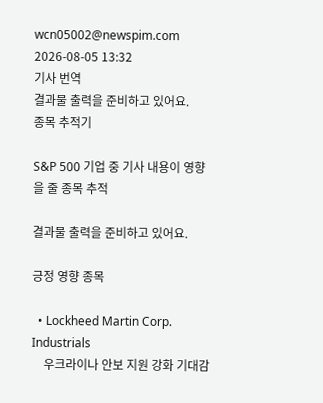wcn05002@newspim.com 2026-08-05 13:32
기사 번역
결과물 출력을 준비하고 있어요.
종목 추적기

S&P 500 기업 중 기사 내용이 영향을 줄 종목 추적

결과물 출력을 준비하고 있어요.

긍정 영향 종목

  • Lockheed Martin Corp. Industrials
    우크라이나 안보 지원 강화 기대감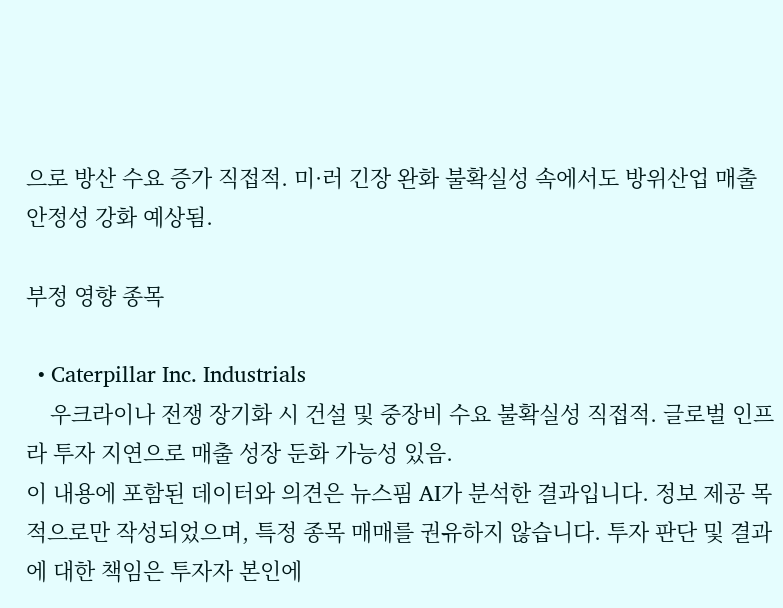으로 방산 수요 증가 직접적. 미·러 긴장 완화 불확실성 속에서도 방위산업 매출 안정성 강화 예상됨.

부정 영향 종목

  • Caterpillar Inc. Industrials
    우크라이나 전쟁 장기화 시 건설 및 중장비 수요 불확실성 직접적. 글로벌 인프라 투자 지연으로 매출 성장 둔화 가능성 있음.
이 내용에 포함된 데이터와 의견은 뉴스핌 AI가 분석한 결과입니다. 정보 제공 목적으로만 작성되었으며, 특정 종목 매매를 권유하지 않습니다. 투자 판단 및 결과에 대한 책임은 투자자 본인에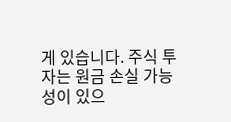게 있습니다. 주식 투자는 원금 손실 가능성이 있으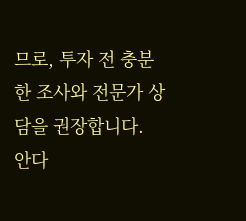므로, 투자 전 충분한 조사와 전문가 상담을 권장합니다.
안다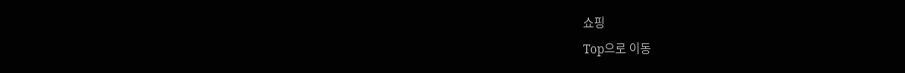쇼핑
Top으로 이동